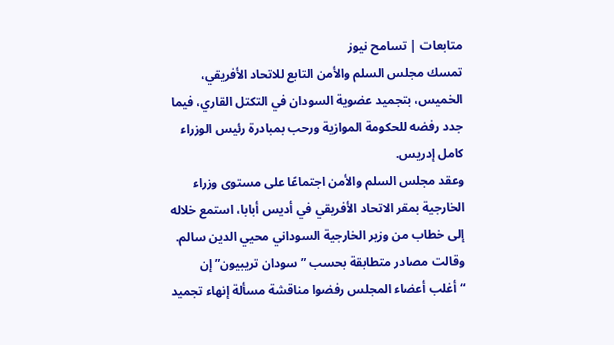متابعات | تسامح نيوز
تمسك مجلس السلم والأمن التابع للاتحاد الأفريقي، الخميس، بتجميد عضوية السودان في التكتل القاري، فيما جدد رفضه للحكومة الموازية ورحب بمبادرة رئيس الوزراء كامل إدريس.
وعقد مجلس السلم والأمن اجتماعًا على مستوى وزراء الخارجية بمقر الاتحاد الأفريقي في أديس أبابا، استمع خلاله إلى خطاب من وزير الخارجية السوداني محيي الدين سالم.
وقالت مصادر متطابقة بحسب ”سودان تريبيون” إن “أغلب أعضاء المجلس رفضوا مناقشة مسألة إنهاء تجميد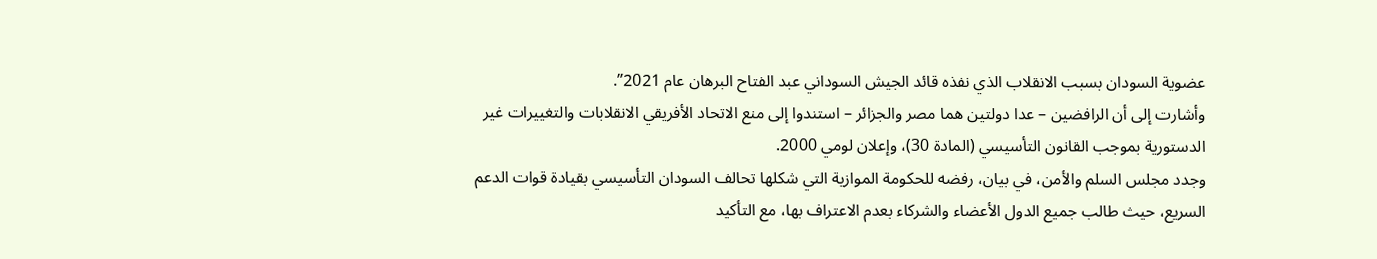عضوية السودان بسبب الانقلاب الذي نفذه قائد الجيش السوداني عبد الفتاح البرهان عام 2021”.
وأشارت إلى أن الرافضين – عدا دولتين هما مصر والجزائر – استندوا إلى منع الاتحاد الأفريقي الانقلابات والتغييرات غير الدستورية بموجب القانون التأسيسي (المادة 30)، وإعلان لومي 2000.
وجدد مجلس السلم والأمن، في بيان، رفضه للحكومة الموازية التي شكلها تحالف السودان التأسيسي بقيادة قوات الدعم السريع، حيث طالب جميع الدول الأعضاء والشركاء بعدم الاعتراف بها، مع التأكيد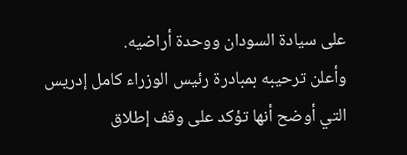على سيادة السودان ووحدة أراضيه.
وأعلن ترحيبه بمبادرة رئيس الوزراء كامل إدريس التي أوضح أنها تؤكد على وقف إطلاق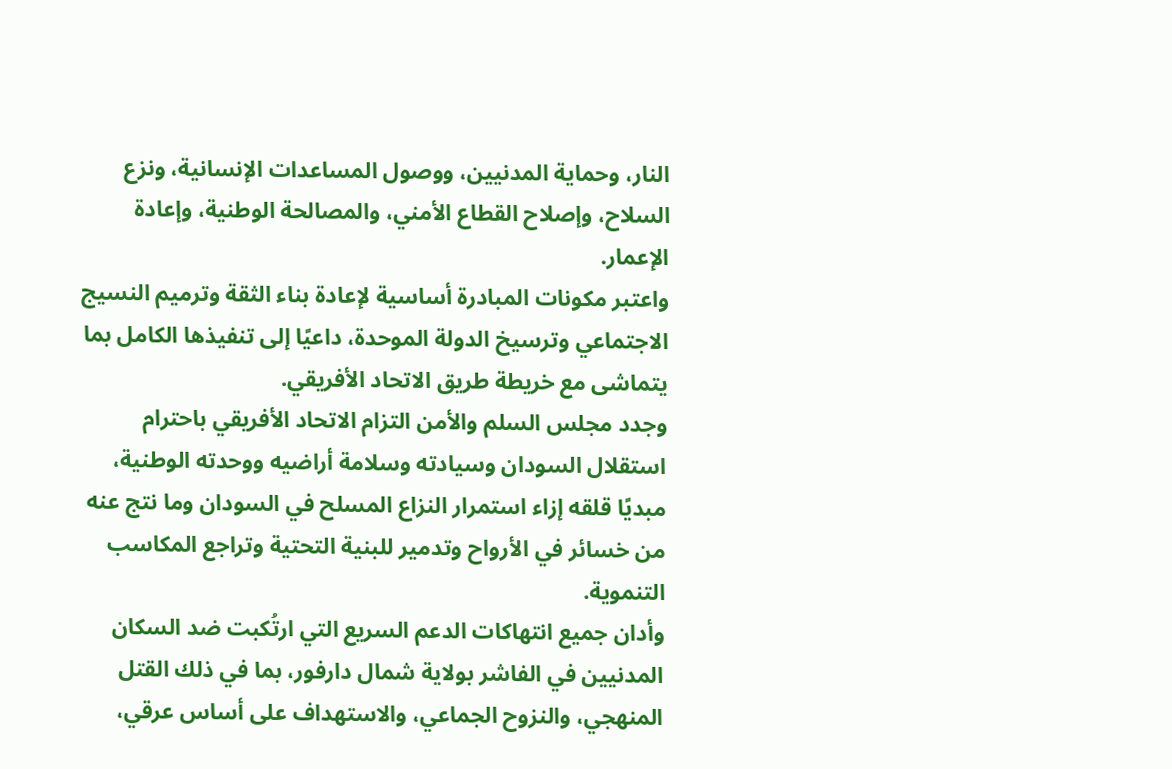النار، وحماية المدنيين، ووصول المساعدات الإنسانية، ونزع السلاح، وإصلاح القطاع الأمني، والمصالحة الوطنية، وإعادة الإعمار.
واعتبر مكونات المبادرة أساسية لإعادة بناء الثقة وترميم النسيج الاجتماعي وترسيخ الدولة الموحدة، داعيًا إلى تنفيذها الكامل بما يتماشى مع خريطة طريق الاتحاد الأفريقي.
وجدد مجلس السلم والأمن التزام الاتحاد الأفريقي باحترام استقلال السودان وسيادته وسلامة أراضيه ووحدته الوطنية، مبديًا قلقه إزاء استمرار النزاع المسلح في السودان وما نتج عنه من خسائر في الأرواح وتدمير للبنية التحتية وتراجع المكاسب التنموية.
وأدان جميع انتهاكات الدعم السريع التي ارتُكبت ضد السكان المدنيين في الفاشر بولاية شمال دارفور، بما في ذلك القتل المنهجي، والنزوح الجماعي، والاستهداف على أساس عرقي،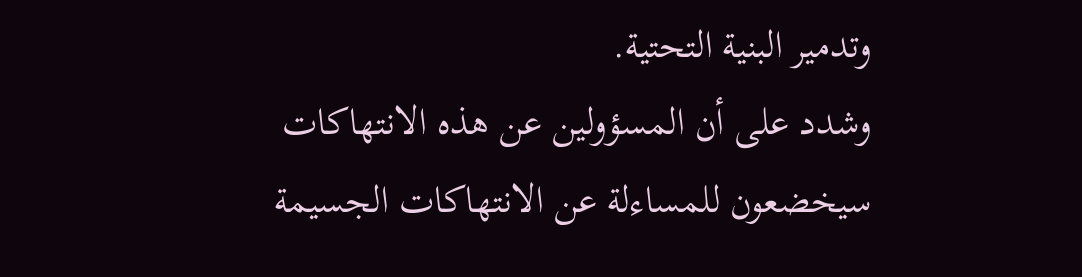وتدمير البنية التحتية.
وشدد على أن المسؤولين عن هذه الانتهاكات سيخضعون للمساءلة عن الانتهاكات الجسيمة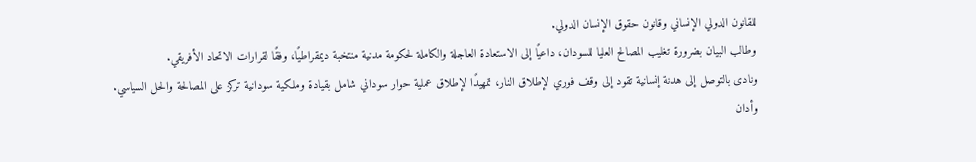للقانون الدولي الإنساني وقانون حقوق الإنسان الدولي.
وطالب البيان بضرورة تغليب المصالح العليا للسودان، داعيًا إلى الاستعادة العاجلة والكاملة لحكومة مدنية منتخبة ديمقراطيًا، وفقًا لقرارات الاتحاد الأفريقي.
ونادى بالتوصل إلى هدنة إنسانية تقود إلى وقف فوري لإطلاق النار، تمهيدًا لإطلاق عملية حوار سوداني شامل بقيادة وملكية سودانية تركز على المصالحة والحل السياسي.
وأدان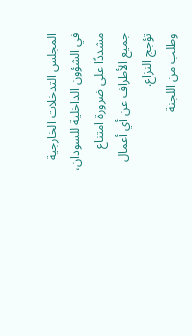المجلس التدخلات الخارجية في الشؤون الداخلية للسودان، مشددًا على ضرورة امتناع جميع الأطراف عن أي أعمال تؤجج النزاع.
وطلب من اللجنة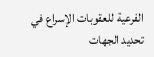الفرعية للعقوبات الإسراع في تحديد الجهات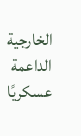الخارجية الداعمة عسكريًا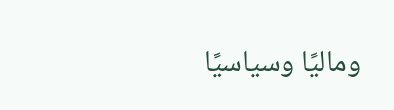وماليًا وسياسيًا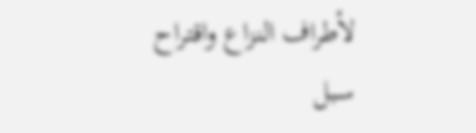لأطراف النزاع واقتراح سبل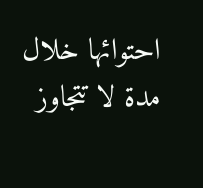احتوائها خلال مدة لا تتجاوز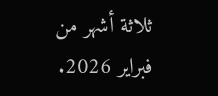ثلاثة أشهر من فبراير 2026.